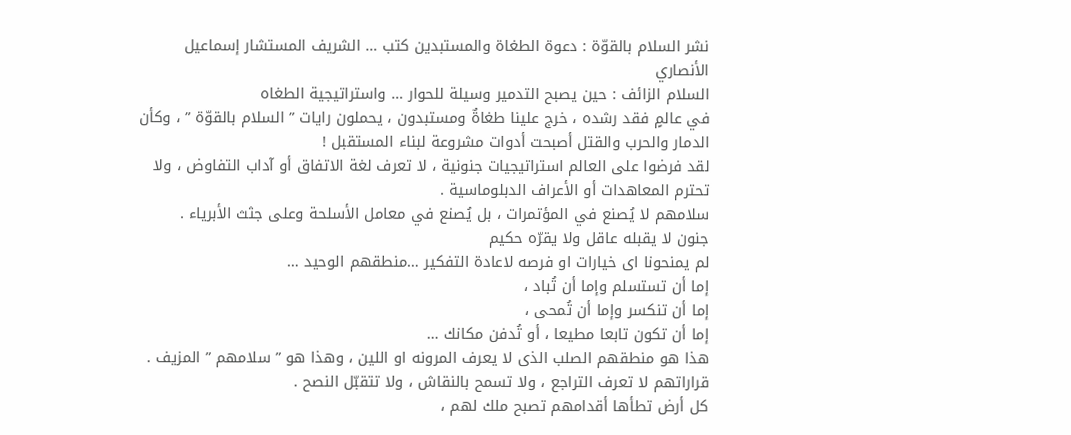نشر السلام بالقوّة : دعوة الطغاة والمستبدين كتب … الشريف المستشار إسماعيل الأنصاري
السلام الزائف : حين يصبح التدمير وسيلة للحوار … واستراتيجية الطغاه
في عالمٍ فقد رشده ، خرج علينا طغاةٌ ومستبدون ، يحملون رايات ” السلام بالقوّة ” ، وكأن الدمار والحرب والقتل أصبحت أدوات مشروعة لبناء المستقبل !
لقد فرضوا على العالم استراتيجيات جنونية ، لا تعرف لغة الاتفاق أو آداب التفاوض ، ولا تحترم المعاهدات أو الأعراف الدبلوماسية .
سلامهم لا يُصنع في المؤتمرات ، بل يُصنع في معامل الأسلحة وعلى جثث الأبرياء .
جنون لا يقبله عاقل ولا يقرّه حكيم
لم يمنحونا اى خيارات او فرصه لاعادة التفكير …منطقهم الوحيد …
إما أن تستسلم وإما أن تُباد ،
إما أن تنكسر وإما أن تُمحى ،
إما أن تكون تابعا مطيعا ، أو تُدفن مكانك …
هذا هو منطقهم الصلب الذى لا يعرف المرونه او اللين ، وهذا هو ” سلامهم ” المزيف .
قراراتهم لا تعرف التراجع ، ولا تسمح بالنقاش ، ولا تتقبّل النصح .
كل أرض تطأها أقدامهم تصبح ملك لهم ،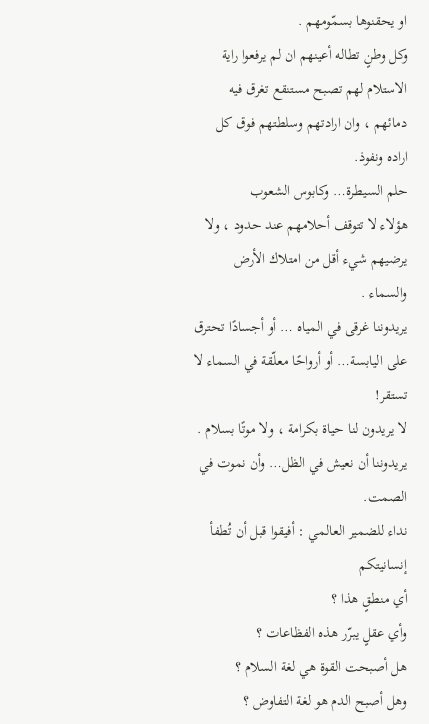او يحقنوها بسمّومهم .
وكل وطنٍ تطاله أعينهم ان لم يرفعوا راية الاستلام لهم تصبح مستنقع تغرق فيه دمائهم ، وان ارادتهم وسلطتهم فوق كل اراده ونفوذ.
حلم السيطرة… وكابوس الشعوب
هؤلاء لا تتوقف أحلامهم عند حدود ، ولا يرضيهم شيء أقل من امتلاك الأرض والسماء .
يريدوننا غرقى في المياه … أو أجسادًا تحترق على اليابسة… أو أرواحًا معلّقة في السماء لا تستقر!
لا يريدون لنا حياة بكرامة ، ولا موتًا بسلام .
يريدوننا أن نعيش في الظل… وأن نموت في الصمت.
نداء للضمير العالمي : أفيقوا قبل أن تُطفأ إنسانيتكم
أي منطقٍ هذا ؟
وأي عقلٍ يبرّر هذه الفظاعات ؟
هل أصبحت القوة هي لغة السلام ؟
وهل أصبح الدم هو لغة التفاوض ؟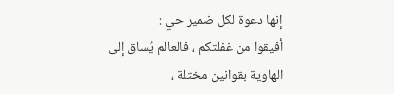إنها دعوة لكل ضمير حي :
أفيقوا من غفلتكم ، فالعالم يُساق إلى الهاوية بقوانين مختلة ،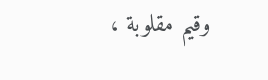وقيم مقلوبة ،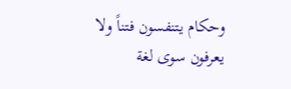وحكام يتنفسون فتناً ولا يعرفون سوى لغة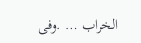الخراب … .وفى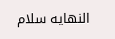النهايه سلام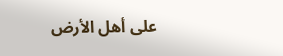على أهل الأرض